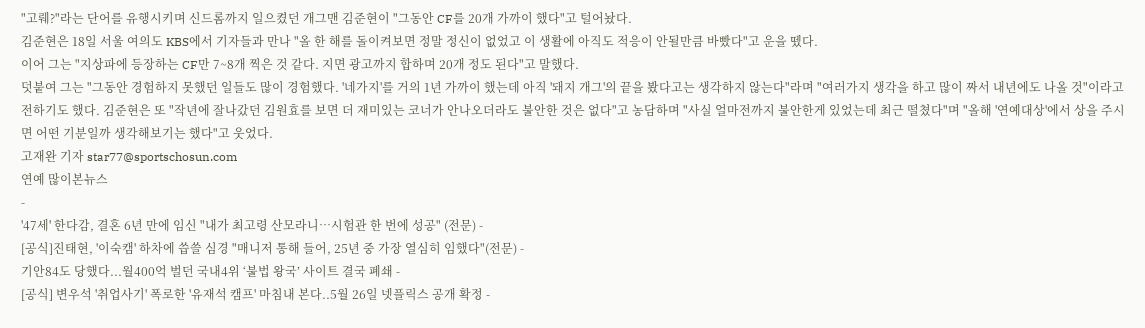"고뤠?"라는 단어를 유행시키며 신드롬까지 일으켰던 개그맨 김준현이 "그동안 CF를 20개 가까이 했다"고 털어놨다.
김준현은 18일 서울 여의도 KBS에서 기자들과 만나 "올 한 해를 돌이켜보면 정말 정신이 없었고 이 생활에 아직도 적응이 안될만큼 바빴다"고 운을 뗐다.
이어 그는 "지상파에 등장하는 CF만 7~8개 찍은 것 같다. 지면 광고까지 합하며 20개 정도 된다"고 말했다.
덧붙여 그는 "그동안 경험하지 못했던 일들도 많이 경험했다. '네가지'를 거의 1년 가까이 했는데 아직 '돼지 개그'의 끝을 봤다고는 생각하지 않는다"라며 "여러가지 생각을 하고 많이 짜서 내년에도 나올 것"이라고 전하기도 했다. 김준현은 또 "작년에 잘나갔던 김원효를 보면 더 재미있는 코너가 안나오더라도 불안한 것은 없다"고 농담하며 "사실 얼마전까지 불안한게 있었는데 최근 떨쳤다"며 "올해 '연예대상'에서 상을 주시면 어떤 기분일까 생각해보기는 했다"고 웃었다.
고재완 기자 star77@sportschosun.com
연예 많이본뉴스
-
'47세' 한다감, 결혼 6년 만에 임신 "내가 최고령 산모라니…시험관 한 번에 성공" (전문) -
[공식]진태현, '이숙캠' 하차에 씁쓸 심경 "매니저 통해 들어, 25년 중 가장 열심히 임했다"(전문) -
기안84도 당했다...월400억 벌던 국내4위 ‘불법 왕국’ 사이트 결국 폐쇄 -
[공식] 변우석 '취업사기' 폭로한 '유재석 캠프' 마침내 본다..5월 26일 넷플릭스 공개 확정 -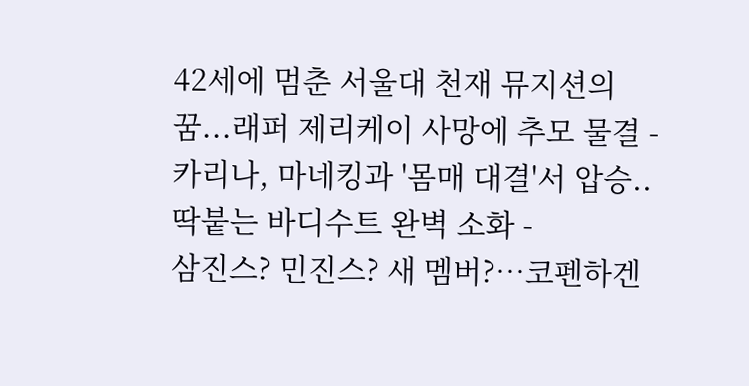42세에 멈춘 서울대 천재 뮤지션의 꿈...래퍼 제리케이 사망에 추모 물결 -
카리나, 마네킹과 '몸매 대결'서 압승..딱붙는 바디수트 완벽 소화 -
삼진스? 민진스? 새 멤버?…코펜하겐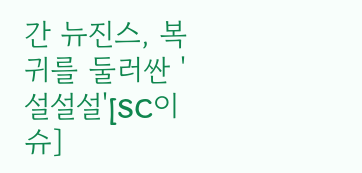간 뉴진스, 복귀를 둘러싼 '설설설'[SC이슈]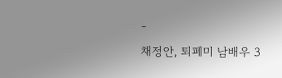-
채정안, 퇴폐미 남배우 3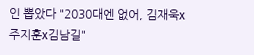인 뽑았다 "2030대엔 없어, 김재욱x주지훈x김남길"